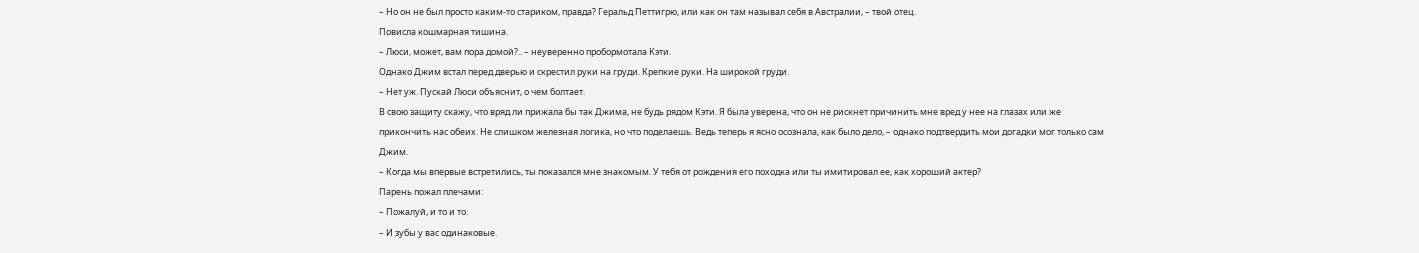– Но он не был просто каким-то стариком, правда? Геральд Петтигрю, или как он там называл себя в Австралии, – твой отец.
Повисла кошмарная тишина.
– Люси, может, вам пора домой?.. – неуверенно пробормотала Кэти.
Однако Джим встал перед дверью и скрестил руки на груди. Крепкие руки. На широкой груди.
– Нет уж. Пускай Люси объяснит, о чем болтает.
В свою защиту скажу, что вряд ли прижала бы так Джима, не будь рядом Кэти. Я была уверена, что он не рискнет причинить мне вред у нее на глазах или же прикончить нас обеих. Не слишком железная логика, но что поделаешь. Ведь теперь я ясно осознала, как было дело, – однако подтвердить мои догадки мог только сам Джим.
– Когда мы впервые встретились, ты показался мне знакомым. У тебя от рождения его походка или ты имитировал ее, как хороший актер?
Парень пожал плечами:
– Пожалуй, и то и то.
– И зубы у вас одинаковые.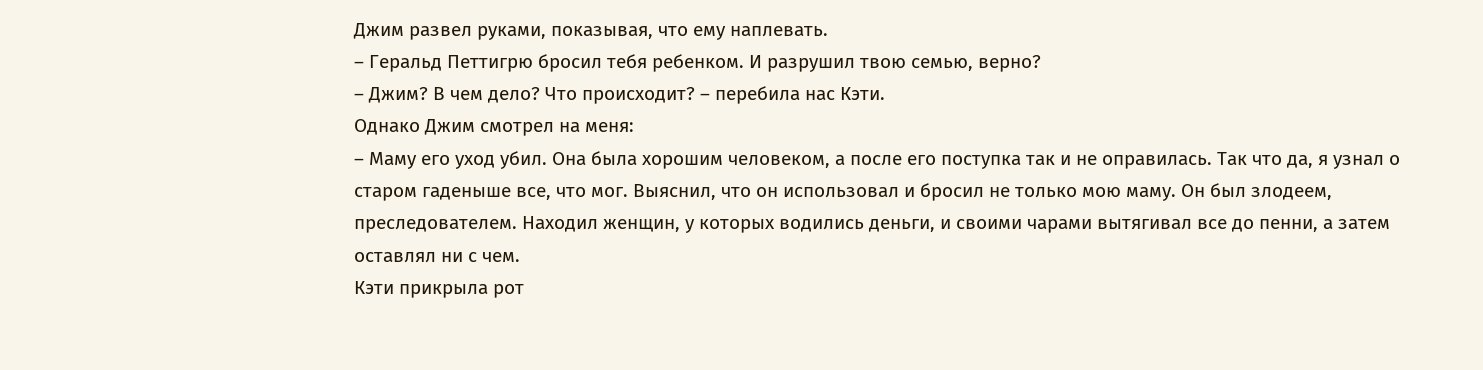Джим развел руками, показывая, что ему наплевать.
– Геральд Петтигрю бросил тебя ребенком. И разрушил твою семью, верно?
– Джим? В чем дело? Что происходит? – перебила нас Кэти.
Однако Джим смотрел на меня:
– Маму его уход убил. Она была хорошим человеком, а после его поступка так и не оправилась. Так что да, я узнал о старом гаденыше все, что мог. Выяснил, что он использовал и бросил не только мою маму. Он был злодеем, преследователем. Находил женщин, у которых водились деньги, и своими чарами вытягивал все до пенни, а затем оставлял ни с чем.
Кэти прикрыла рот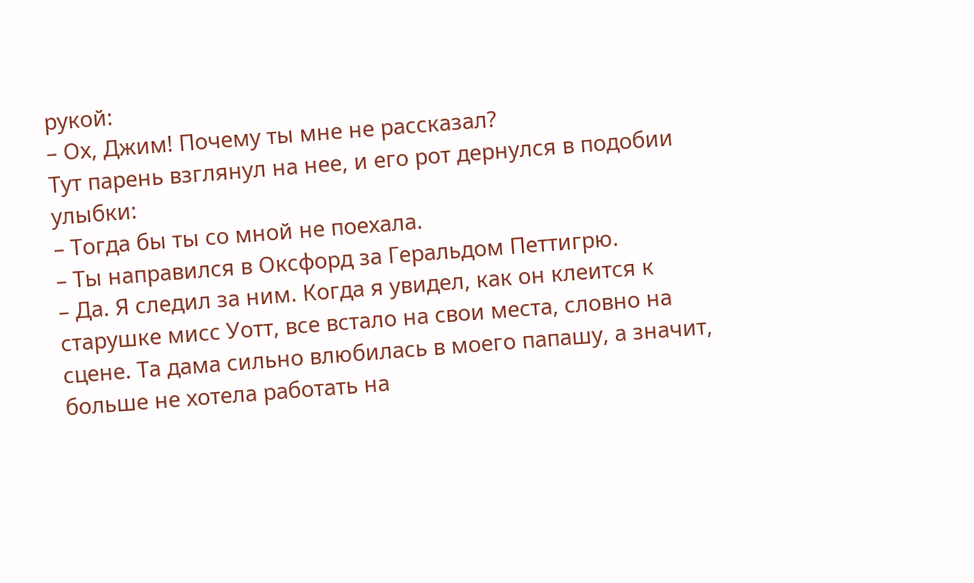рукой:
– Ох, Джим! Почему ты мне не рассказал?
Тут парень взглянул на нее, и его рот дернулся в подобии улыбки:
– Тогда бы ты со мной не поехала.
– Ты направился в Оксфорд за Геральдом Петтигрю.
– Да. Я следил за ним. Когда я увидел, как он клеится к старушке мисс Уотт, все встало на свои места, словно на сцене. Та дама сильно влюбилась в моего папашу, а значит, больше не хотела работать на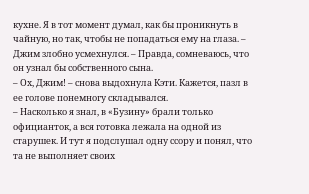кухне. Я в тот момент думал, как бы проникнуть в чайную, но так, чтобы не попадаться ему на глаза. – Джим злобно усмехнулся. – Правда, сомневаюсь, что он узнал бы собственного сына.
– Ох, Джим! – снова выдохнула Кэти. Кажется, пазл в ее голове понемногу складывался.
– Насколько я знал, в «Бузину» брали только официанток, а вся готовка лежала на одной из старушек. И тут я подслушал одну ссору и понял, что та не выполняет своих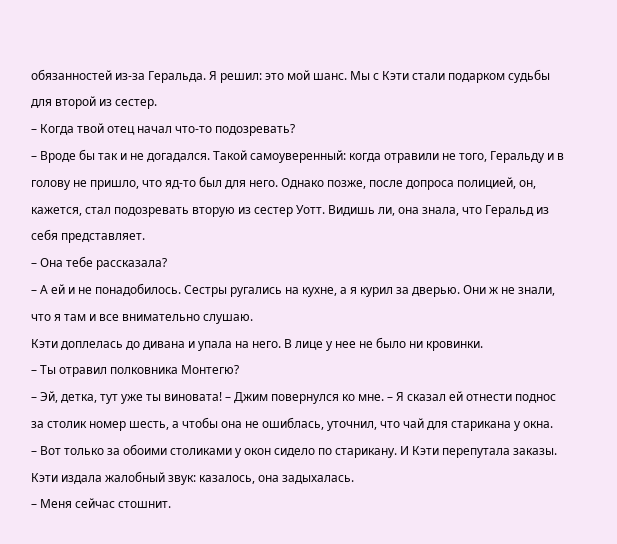обязанностей из-за Геральда. Я решил: это мой шанс. Мы с Кэти стали подарком судьбы для второй из сестер.
– Когда твой отец начал что-то подозревать?
– Вроде бы так и не догадался. Такой самоуверенный: когда отравили не того, Геральду и в голову не пришло, что яд-то был для него. Однако позже, после допроса полицией, он, кажется, стал подозревать вторую из сестер Уотт. Видишь ли, она знала, что Геральд из себя представляет.
– Она тебе рассказала?
– А ей и не понадобилось. Сестры ругались на кухне, а я курил за дверью. Они ж не знали, что я там и все внимательно слушаю.
Кэти доплелась до дивана и упала на него. В лице у нее не было ни кровинки.
– Ты отравил полковника Монтегю?
– Эй, детка, тут уже ты виновата! – Джим повернулся ко мне. – Я сказал ей отнести поднос за столик номер шесть, а чтобы она не ошиблась, уточнил, что чай для старикана у окна.
– Вот только за обоими столиками у окон сидело по старикану. И Кэти перепутала заказы.
Кэти издала жалобный звук: казалось, она задыхалась.
– Меня сейчас стошнит.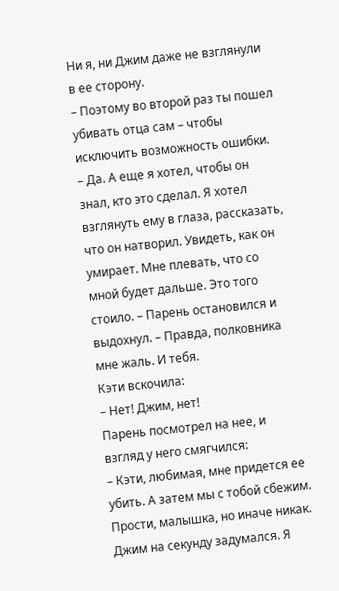Ни я, ни Джим даже не взглянули в ее сторону.
– Поэтому во второй раз ты пошел убивать отца сам – чтобы исключить возможность ошибки.
– Да. А еще я хотел, чтобы он знал, кто это сделал. Я хотел взглянуть ему в глаза, рассказать, что он натворил. Увидеть, как он умирает. Мне плевать, что со мной будет дальше. Это того стоило. – Парень остановился и выдохнул. – Правда, полковника мне жаль. И тебя.
Кэти вскочила:
– Нет! Джим, нет!
Парень посмотрел на нее, и взгляд у него смягчился:
– Кэти, любимая, мне придется ее убить. А затем мы с тобой сбежим. Прости, малышка, но иначе никак.
Джим на секунду задумался. Я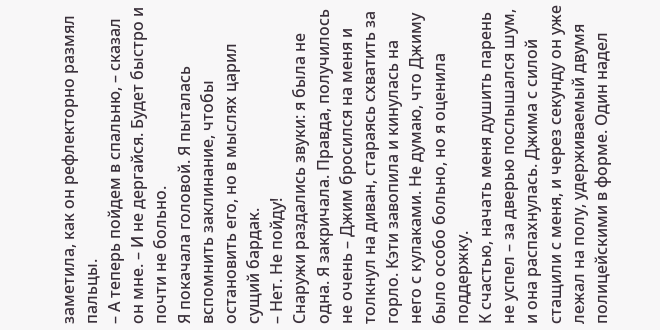заметила, как он рефлекторно размял пальцы.
– А теперь пойдем в спальню, – сказал он мне. – И не дергайся. Будет быстро и почти не больно.
Я покачала головой. Я пыталась вспомнить заклинание, чтобы остановить его, но в мыслях царил сущий бардак.
– Нет. Не пойду!
Снаружи раздались звуки: я была не одна. Я закричала. Правда, получилось не очень – Джим бросился на меня и толкнул на диван, стараясь схватить за горло. Кэти завопила и кинулась на него с кулаками. Не думаю, что Джиму было особо больно, но я оценила поддержку.
К счастью, начать меня душить парень не успел – за дверью послышался шум, и она распахнулась. Джима с силой стащили с меня, и через секунду он уже лежал на полу, удерживаемый двумя полицейскими в форме. Один надел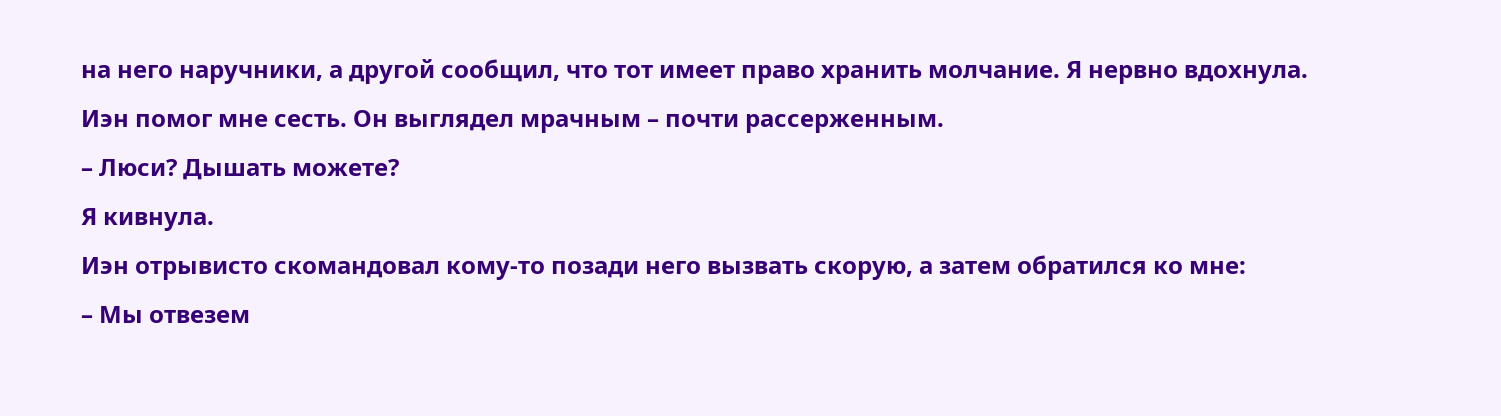на него наручники, а другой сообщил, что тот имеет право хранить молчание. Я нервно вдохнула.
Иэн помог мне сесть. Он выглядел мрачным – почти рассерженным.
– Люси? Дышать можете?
Я кивнула.
Иэн отрывисто скомандовал кому-то позади него вызвать скорую, а затем обратился ко мне:
– Мы отвезем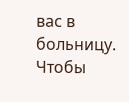вас в больницу. Чтобы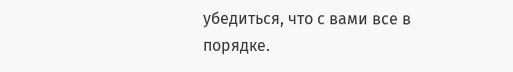убедиться, что с вами все в порядке.